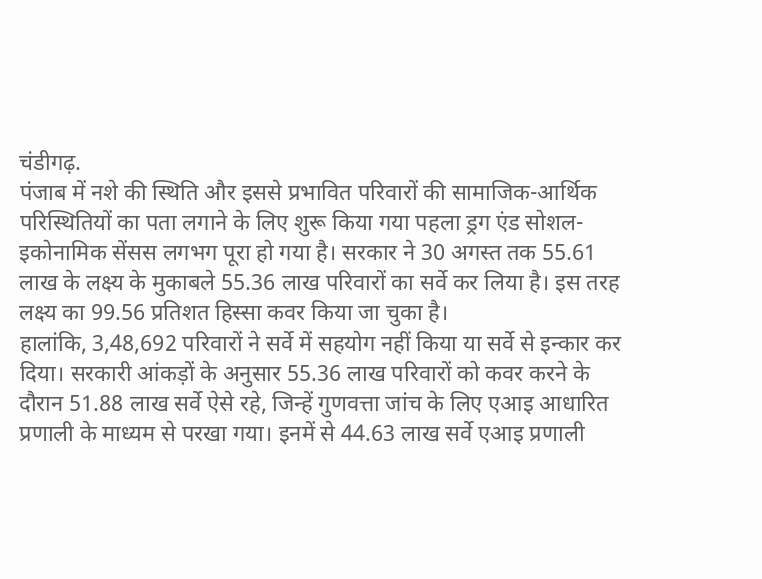चंडीगढ़.
पंजाब में नशे की स्थिति और इससे प्रभावित परिवारों की सामाजिक-आर्थिक परिस्थितियों का पता लगाने के लिए शुरू किया गया पहला ड्रग एंड सोशल-इकोनामिक सेंसस लगभग पूरा हो गया है। सरकार ने 30 अगस्त तक 55.61 लाख के लक्ष्य के मुकाबले 55.36 लाख परिवारों का सर्वे कर लिया है। इस तरह लक्ष्य का 99.56 प्रतिशत हिस्सा कवर किया जा चुका है।
हालांकि, 3,48,692 परिवारों ने सर्वे में सहयोग नहीं किया या सर्वे से इन्कार कर दिया। सरकारी आंकड़ों के अनुसार 55.36 लाख परिवारों को कवर करने के दौरान 51.88 लाख सर्वे ऐसे रहे, जिन्हें गुणवत्ता जांच के लिए एआइ आधारित प्रणाली के माध्यम से परखा गया। इनमें से 44.63 लाख सर्वे एआइ प्रणाली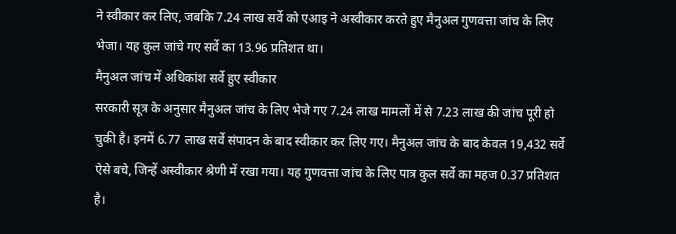ने स्वीकार कर लिए, जबकि 7.24 लाख सर्वे को एआइ ने अस्वीकार करते हुए मैनुअल गुणवत्ता जांच के लिए भेजा। यह कुल जांचे गए सर्वे का 13.96 प्रतिशत था।
मैनुअल जांच में अधिकांश सर्वे हुए स्वीकार
सरकारी सूत्र के अनुसार मैनुअल जांच के लिए भेजे गए 7.24 लाख मामलों में से 7.23 लाख की जांच पूरी हो चुकी है। इनमें 6.77 लाख सर्वे संपादन के बाद स्वीकार कर लिए गए। मैनुअल जांच के बाद केवल 19,432 सर्वे ऐसे बचे, जिन्हें अस्वीकार श्रेणी में रखा गया। यह गुणवत्ता जांच के लिए पात्र कुल सर्वे का महज 0.37 प्रतिशत है।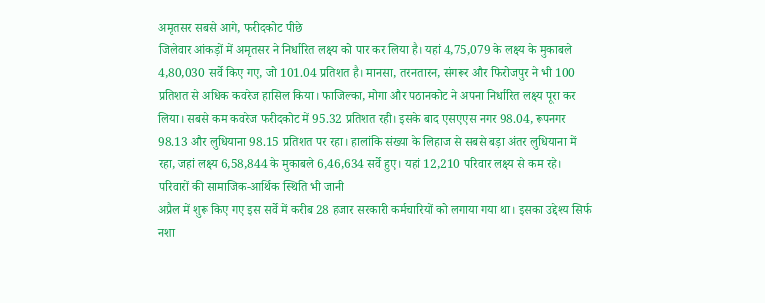अमृतसर सबसे आगे, फरीदकोट पीछे
जिलेवार आंकड़ों में अमृतसर ने निर्धारित लक्ष्य को पार कर लिया है। यहां 4,75,079 के लक्ष्य के मुकाबले 4,80,030 सर्वे किए गए, जो 101.04 प्रतिशत है। मानसा, तरनतारन, संगरूर और फिरोजपुर ने भी 100 प्रतिशत से अधिक कवरेज हासिल किया। फाजिल्का, मोगा और पठानकोट ने अपना निर्धारित लक्ष्य पूरा कर लिया। सबसे कम कवरेज फरीदकोट में 95.32 प्रतिशत रही। इसके बाद एसएएस नगर 98.04, रूपनगर 98.13 और लुधियाना 98.15 प्रतिशत पर रहा। हालांकि संख्या के लिहाज से सबसे बड़ा अंतर लुधियाना में रहा, जहां लक्ष्य 6,58,844 के मुकाबले 6,46,634 सर्वे हुए। यहां 12,210 परिवार लक्ष्य से कम रहे।
परिवारों की सामाजिक-आर्थिक स्थिति भी जानी
अप्रैल में शुरू किए गए इस सर्वे में करीब 28 हजार सरकारी कर्मचारियों को लगाया गया था। इसका उद्देश्य सिर्फ नशा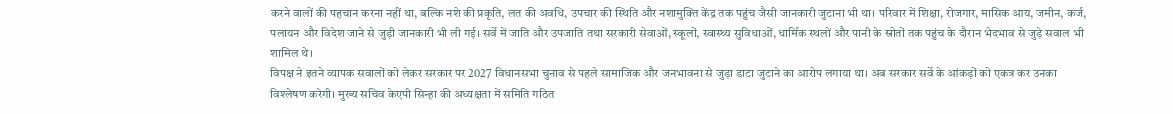करने वालों की पहचान करना नहीं था, बल्कि नशे की प्रकृति, लत की अवधि, उपचार की स्थिति और नशामुक्ति केंद्र तक पहुंच जैसी जानकारी जुटाना भी था। परिवार में शिक्षा, रोजगार, मासिक आय, जमीन, कर्ज, पलायन और विदेश जाने से जुड़ी जानकारी भी ली गई। सर्वे में जाति और उपजाति तथा सरकारी सेवाओं, स्कूलों, स्वास्थ्य सुविधाओं, धार्मिक स्थलों और पानी के स्रोतों तक पहुंच के दौरान भेदभाव से जुड़े सवाल भी शामिल थे।
विपक्ष ने इतने व्यापक सवालों को लेकर सरकार पर 2027 विधानसभा चुनाव से पहले सामाजिक और जनभावना से जुड़ा डाटा जुटाने का आरोप लगाया था। अब सरकार सर्वे के आंकड़ों को एकत्र कर उनका विश्लेषण करेगी। मुख्य सचिव केएपी सिन्हा की अध्यक्षता में समिति गठित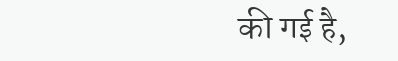की गई है,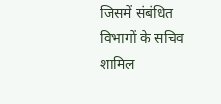जिसमें संबंधित विभागों के सचिव शामिल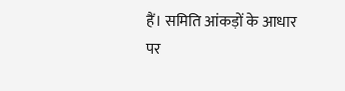हैं। समिति आंकड़ों के आधार पर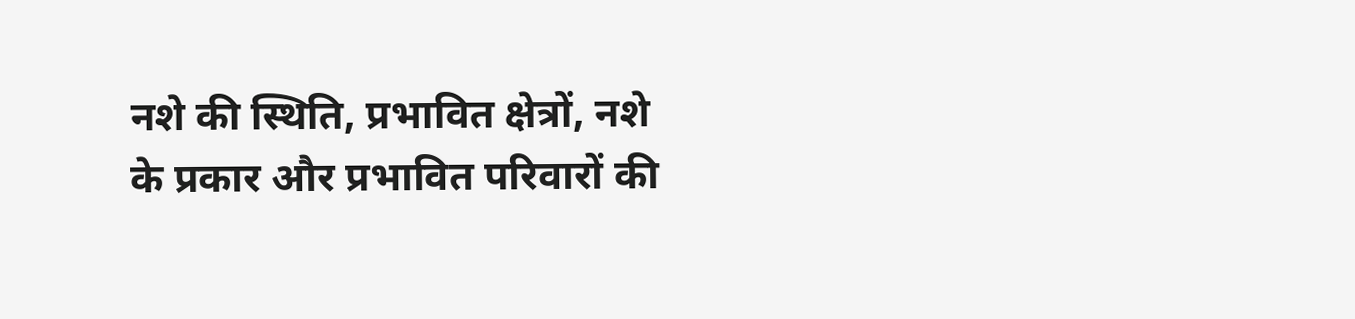नशे की स्थिति, प्रभावित क्षेत्रों, नशे के प्रकार और प्रभावित परिवारों की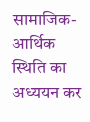सामाजिक-आर्थिक स्थिति का अध्ययन कर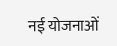नई योजनाओं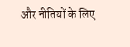और नीतियों के लिए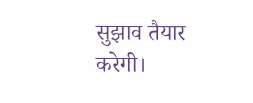सुझाव तैयार करेगी।